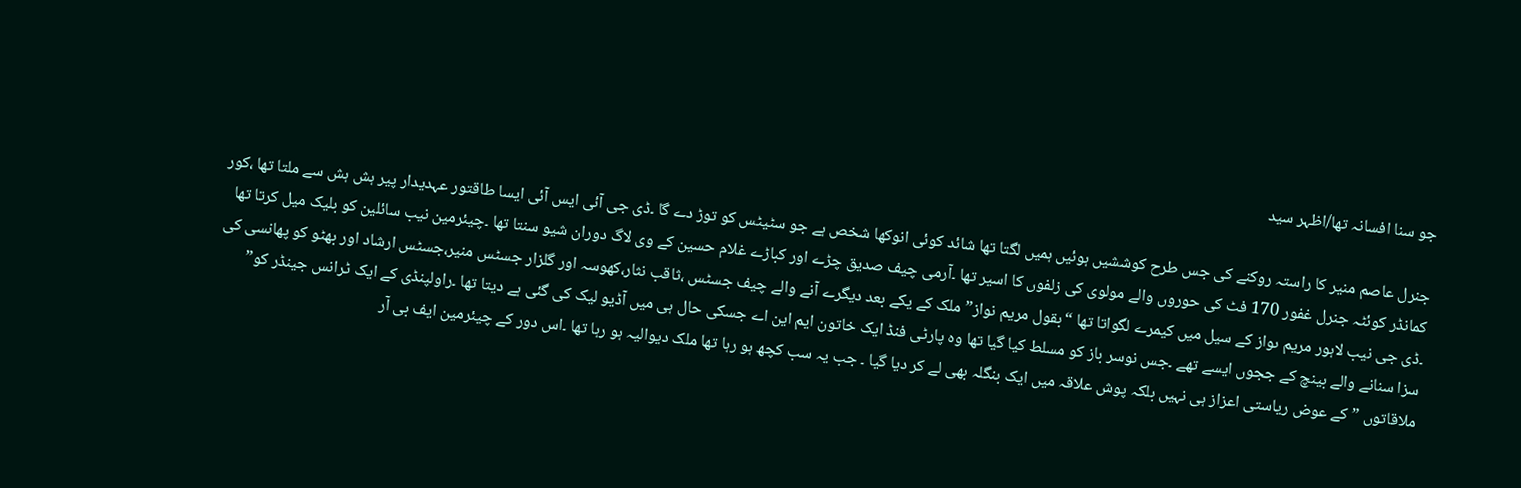جو سنا افسانہ تھا/اظہر سید

جنرل عاصم منیر کا راستہ روکنے کی جس طرح کوششیں ہوئیں ہمیں لگتا تھا شائد کوئی انوکھا شخص ہے جو سٹیٹس کو توڑ دے گا ۔ڈی جی آئی ایس آئی ایسا طاقتور عہدیدار پیر ہش ہش سے ملتا تھا ،کور کمانڈر کوئٹہ جنرل غفور 170 فٹ کی حوروں والے مولوی کی زلفوں کا اسیر تھا ۔آرمی چیف صدیق چڑے اور کباڑے غلام حسین کے وی لاگ دوران شیو سنتا تھا ۔چیئرمین نیب سائلین کو بلیک میل کرتا تھا  ۔ڈی جی نیب لاہور مریم ںواز کے سیل میں کیمرے لگواتا تھا “بقول مریم نواز” ملک کے یکے بعد دیگرے آنے والے چیف جسٹس ،ثاقب نثار،کھوسہ اور گلزار جسٹس منیر،جسٹس ارشاد اور بھٹو کو پھانسی کی سزا سنانے والے بینچ کے ججوں ایسے تھے ۔جس نوسر باز کو مسلط کیا گیا تھا وہ پارٹی فنڈ ایک خاتون ایم این اے جسکی حال ہی میں آڈیو لیک کی گئی ہے دیتا تھا ۔راولپنڈی کے ایک ٹرانس جینڈر کو” ملاقاتوں ” کے عوض ریاستی اعزاز ہی نہیں بلکہ پوش علاقہ میں ایک بنگلہ بھی لے کر دیا گیا ۔ جب یہ سب کچھ ہو رہا تھا ملک دیوالیہ ہو رہا تھا ۔اس دور کے چیئرمین ایف بی آر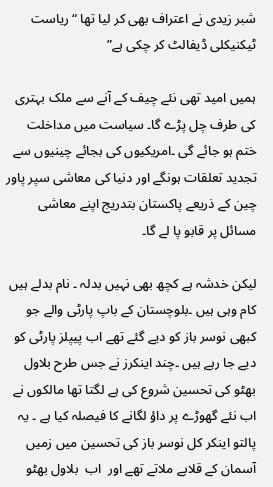شبر زیدی نے اعتراف بھی کر لیا تھا “ریاست ٹیکنیکلی ڈیفالٹ کر چکی ہے”

ہمیں امید تھی نئے چیف کے آنے سے ملک بہتری کی طرف چل پڑے گا۔ سیاست میں مداخلت ختم ہو جائے گی ۔امریکیوں کی بجائے چینیوں سے تجدید تعلقات ہونگے اور دنیا کی معاشی سپر پاور چین کے ذریعے پاکستان بتدریج اپنے معاشی مسائل پر قابو پا لے گا۔

لیکن خدشہ ہے کچھ بھی نہیں بدلہ ۔ نام بدلے ہیں کام وہی ہیں ۔بلوچستان کے باپ پارٹی والے جو کبھی نوسر باز کو دیے گئے تھے اب پیپلز پارٹی کو دیے جا رہے ہیں ۔چند اینکرز نے جس طرح بلاول بھٹو کی تحسین شروع کی ہے لگتا تھا مالکوں نے اب نئے گھوڑے پر داؤ لگانے کا فیصلہ کیا ہے ۔ یہ پالتو اینکر کل نوسر باز کی تحسین میں زمیں آسمان کے قلابے ملاتے تھے اور  اب  بلاول بھٹو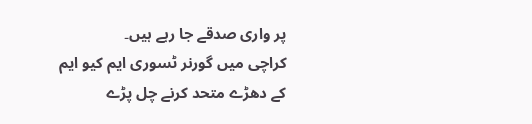پر واری صدقے جا رہے ہیں۔
کراچی میں گورنر ٹسوری ایم کیو ایم کے دھڑے متحد کرنے چل پڑے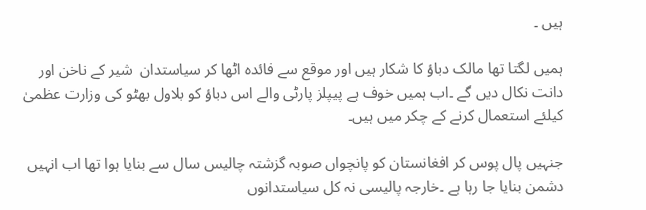ہیں ۔

ہمیں لگتا تھا مالک دباؤ کا شکار ہیں اور موقع سے فائدہ اٹھا کر سیاستدان  شیر کے ناخن اور دانت نکال دیں گے ۔اب ہمیں خوف ہے پیپلز پارٹی والے اس دباؤ کو بلاول بھٹو کی وزارت عظمیٰ کیلئے استعمال کرنے کے چکر میں ہیں۔

جنہیں پال پوس کر افغانستان کو پانچواں صوبہ گزشتہ چالیس سال سے بنایا ہوا تھا اب انہیں دشمن بنایا جا رہا ہے ۔خارجہ پالیسی نہ کل سیاستدانوں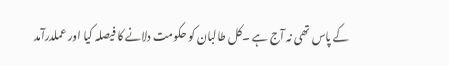کے پاس تھی نہ آج ہے ۔کل طالبان کو حکومت دلانے کا فیصلہ کیا اور عملدرآمد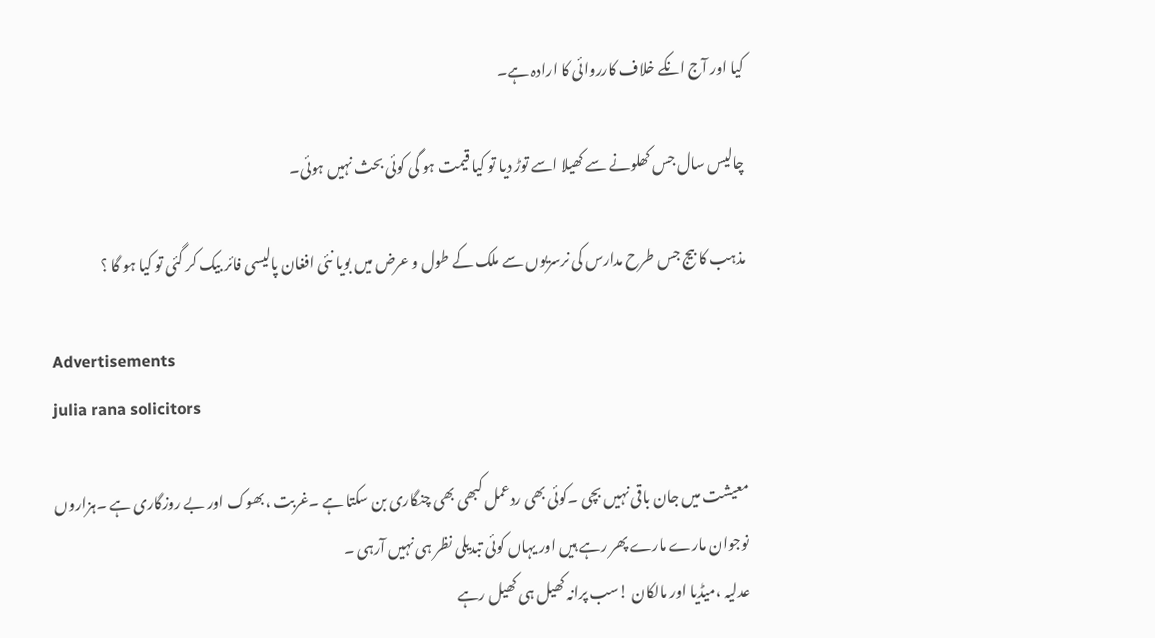کیا اور آج انکے خلاف کارروائی کا ارادہ ہے۔

چالیس سال جس کھلونے سے کھیلا اسے توڑ دیا تو کیا قیمت ہو گی کوئی بحث نہیں ہوئی۔

مذہب کا بیج جس طرح مدارس کی نرسریوں سے ملک کے طول و عرض میں بویا نئی افغان پالیسی فائر بیک کر گئی تو کیا ہو گا ؟

Advertisements
julia rana solicitors

معیشت میں جان باقی نہیں بچی ۔کوئی بھی ردعمل کبھی بھی چنگاری بن سکتا ہے ۔غربت ،بھوک اور بے روزگاری ہے ۔ہزاروں نوجوان مارے مارے پھر رہے ہیں اور یہاں کوئی تبدیلی نظر ہی نہیں آرہی ۔
عدلیہ ،میڈیا اور مالکان !سب پرانہ کھیل ہی کھیل رہے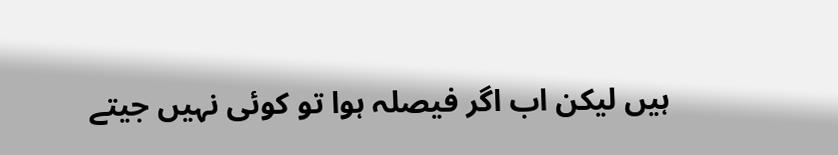ہیں لیکن اب اگر فیصلہ ہوا تو کوئی نہیں جیتے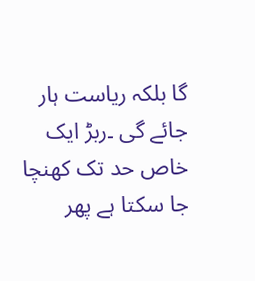گا بلکہ ریاست ہار جائے گی ۔ربڑ ایک خاص حد تک کھنچا جا سکتا ہے پھر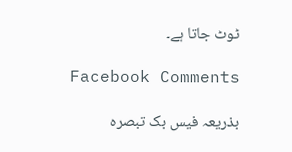ٹوٹ جاتا ہے۔

Facebook Comments

بذریعہ فیس بک تبصرہ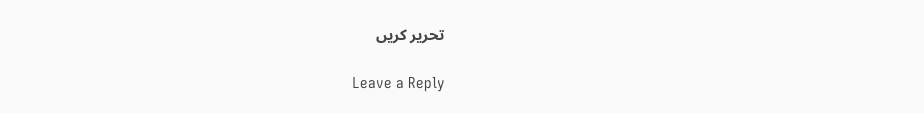تحریر کریں

Leave a Reply